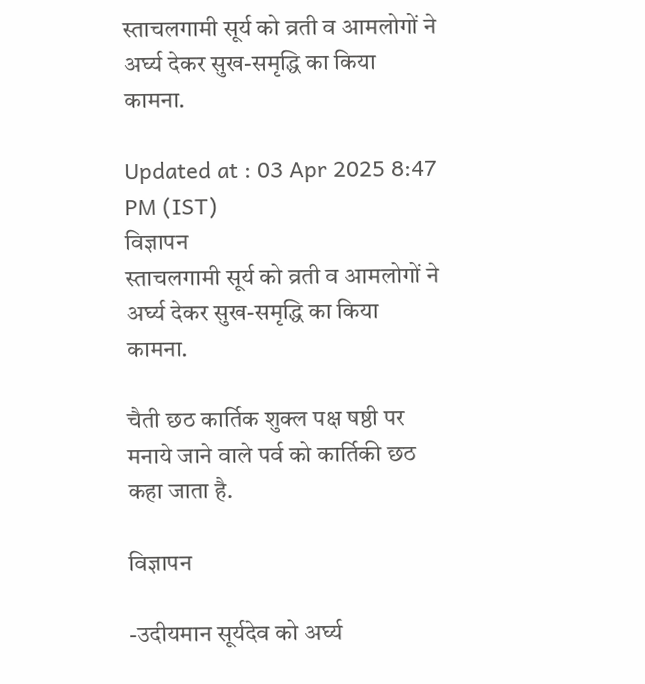स्ताचलगामी सूर्य को व्रती व आमलोगों ने अर्घ्य देकर सुख-समृद्धि का किया कामना.

Updated at : 03 Apr 2025 8:47 PM (IST)
विज्ञापन
स्ताचलगामी सूर्य को व्रती व आमलोगों ने अर्घ्य देकर सुख-समृद्धि का किया कामना.

चैती छठ कार्तिक शुक्ल पक्ष षष्ठी पर मनाये जाने वाले पर्व को कार्तिकी छठ कहा जाता है.

विज्ञापन

-उदीयमान सूर्यदेव को अर्घ्य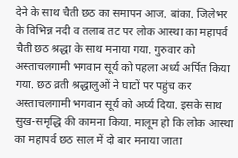देने के साथ चैती छठ का समापन आज. बांका. जिलेभर के विभिन्न नदी व तलाब तट पर लोक आस्था का महापर्व चैती छठ श्रद्धा के साथ मनाया गया. गुरुवार को अस्ताचलगामी भगवान सूर्य को पहला अर्ध्य अर्पित किया गया. छठ व्रती श्रद्धालुओं ने घाटों पर पहुंच कर अस्ताचलगामी भगवान सूर्य को अर्घ्य दिया. इसके साथ सुख-समृद्धि की कामना किया. मालूम हो कि लोक आस्था का महापर्व छठ साल में दो बार मनाया जाता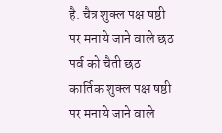है. चैत्र शुक्ल पक्ष षष्ठी पर मनाये जाने वाले छठ पर्व को चैती छठ कार्तिक शुक्ल पक्ष षष्ठी पर मनाये जाने वाले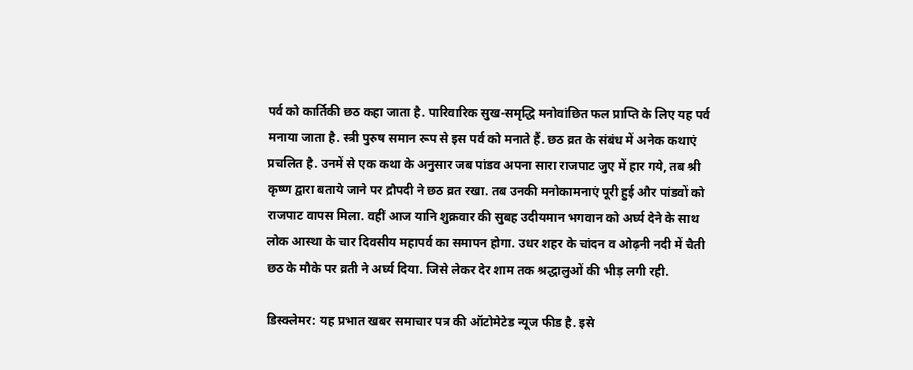पर्व को कार्तिकी छठ कहा जाता है. पारिवारिक सुख-समृद्धि मनोवांछित फल प्राप्ति के लिए यह पर्व मनाया जाता है. स्त्री पुरुष समान रूप से इस पर्व को मनाते हैं. छठ व्रत के संबंध में अनेक कथाएं प्रचलित है. उनमें से एक कथा के अनुसार जब पांडव अपना सारा राजपाट जुए में हार गये, तब श्री कृष्ण द्वारा बताये जाने पर द्रौपदी ने छठ व्रत रखा. तब उनकी मनोकामनाएं पूरी हुई और पांडवों को राजपाट वापस मिला. वहीं आज यानि शुक्रवार की सुबह उदीयमान भगवान को अर्घ्य देने के साथ लोक आस्था के चार दिवसीय महापर्व का समापन होगा. उधर शहर के चांदन व ओढ़नी नदी में चैती छठ के मौके पर व्रती ने अर्घ्य दिया. जिसे लेकर देर शाम तक श्रद्धालुओं की भीड़ लगी रही.

डिस्क्लेमर: यह प्रभात खबर समाचार पत्र की ऑटोमेटेड न्यूज फीड है. इसे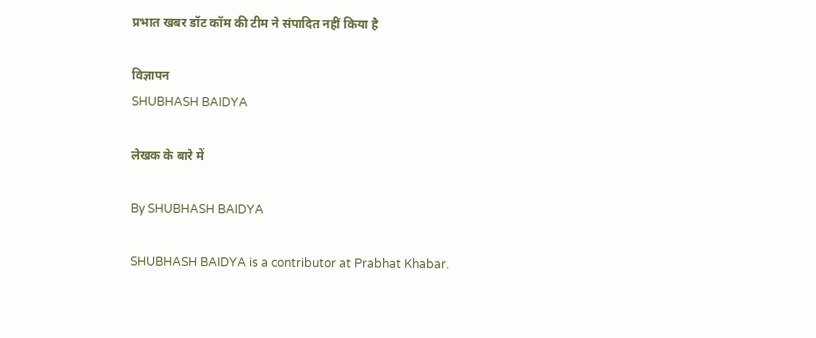प्रभात खबर डॉट कॉम की टीम ने संपादित नहीं किया है

विज्ञापन
SHUBHASH BAIDYA

लेखक के बारे में

By SHUBHASH BAIDYA

SHUBHASH BAIDYA is a contributor at Prabhat Khabar.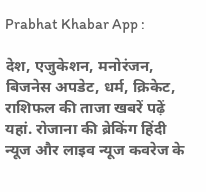Prabhat Khabar App :

देश, एजुकेशन, मनोरंजन, बिजनेस अपडेट, धर्म, क्रिकेट, राशिफल की ताजा खबरें पढ़ें यहां. रोजाना की ब्रेकिंग हिंदी न्यूज और लाइव न्यूज कवरेज के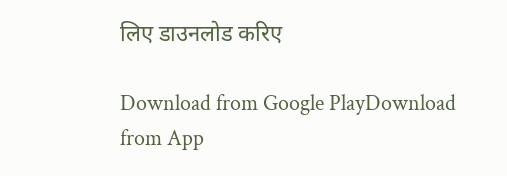लिए डाउनलोड करिए

Download from Google PlayDownload from App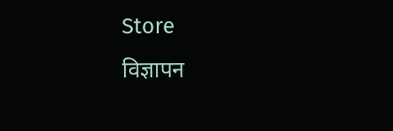Store
विज्ञापन